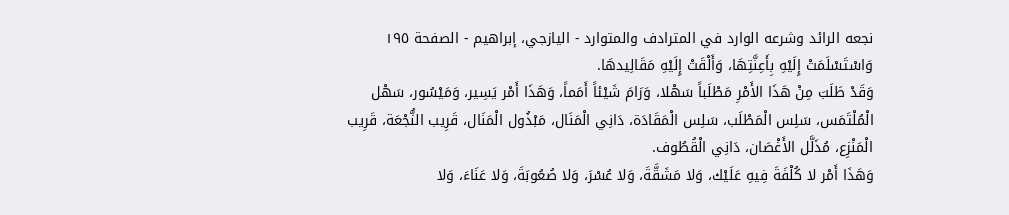نجعه الرائد وشرعه الوارد في المترادف والمتوارد - اليازجي، إبراهيم - الصفحة ١٩٥
وَاسْتَسْلَمَتْ إِلَيْهِ بِأَعِنَّتِهَا، وَأَلْقَتْ إِلَيْهِ مَقَالِيدهَا.
وَقَدْ طَلَبَ مِنْ هَذَا الأَمْرِ مَطْلَباً سَهْلا، وَرَامَ شَيْئاً أَمَماً، وَهَذَا أَمْر يَسِير، وَمَيْسُور، سَهْل الْمُلْتَمَس، سَلِس الْمَطْلَب، سَلِس الْمَقَادَة، دَانِي الْمَنَال، مَبْذُول الْمَنَال، قَرِيب النُّجْعَة، قَرِيب الْمَنْزِع، مُذَلَّل الأَغْصَان، دَانِي الْقُطُوف.
وَهَذَا أَمْر لا كُلْفَةَ فِيهِ عَلَيْك، وَلا مَشَقَّةَ، وَلا عُسْرَ، وَلا صُعُوبَةَ، وَلا عَنَاءَ، وَلا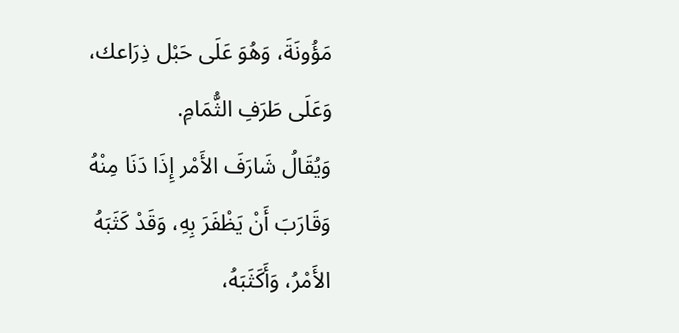مَؤُونَةَ، وَهُوَ عَلَى حَبْل ذِرَاعك، وَعَلَى طَرَفِ الثُّمَامِ.
وَيُقَالُ شَارَفَ الأَمْر إِذَا دَنَا مِنْهُ وَقَارَبَ أَنْ يَظْفَرَ بِهِ، وَقَدْ كَثَبَهُ الأَمْرُ، وَأَكَثَبَهُ،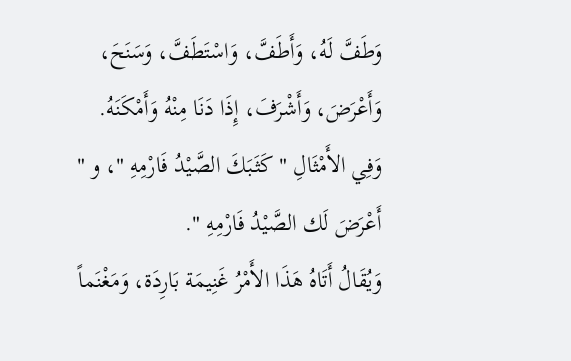وَطَفَّ لَهُ، وَأَطَفَّ، وَاسْتَطَفَّ، وَسَنَحَ، وَأَعْرَضَ، وَأَشْرَفَ، إِذَا دَنَا مِنْهُ وَأَمْكَنَهُ.
وَفِي الأَمْثَالِ " كَثَبَكَ الصَّيْدُ فَارْمِهِ "، و " أَعْرَضَ لَك الصَّيْدُ فَارْمِهِ ".
وَيُقَالُ أَتَاهُ هَذَا الأَمْرُ غَنِيمَة بَارِدَة، وَمَغْنَماً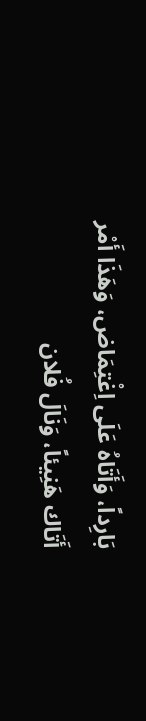بَارِداً، وَأَتَاهُ عَلَى اِغْتِمَاض، وَهَذَا أَمْر أَتَاك هَنِيئاً، وَنَالَ فُلان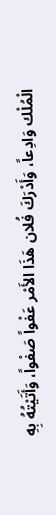الْمُلْك وَادِعاً، وَأَدْرَكَ فُلان هَذَا الأَمْر عَفْواً صَفْواً، وَأَتَيْتُهُ بِهِ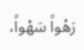رَهْواً سَهْواً،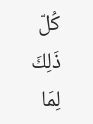كُلّ ذَلِكَ لِمَا